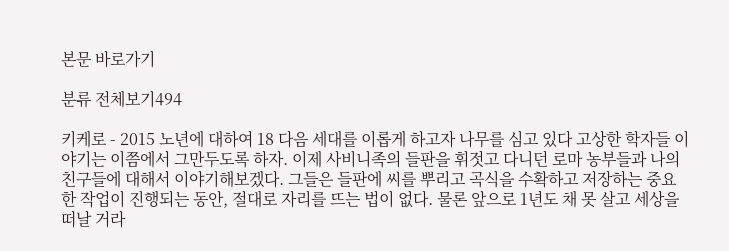본문 바로가기

분류 전체보기494

키케로 - 2015 노년에 대하여 18 다음 세대를 이롭게 하고자 나무를 심고 있다 고상한 학자들 이야기는 이쯤에서 그만두도록 하자. 이제 사비니족의 들판을 휘젓고 다니던 로마 농부들과 나의 친구들에 대해서 이야기해보겠다. 그들은 들판에 씨를 뿌리고 곡식을 수확하고 저장하는 중요한 작업이 진행되는 동안, 절대로 자리를 뜨는 법이 없다. 물론 앞으로 1년도 채 못 살고 세상을 떠날 거라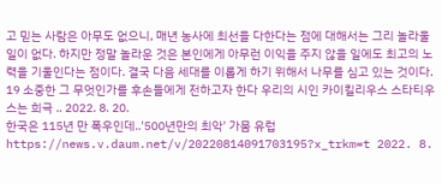고 믿는 사람은 아무도 없으니, 매년 농사에 최선을 다한다는 점에 대해서는 그리 놀라울 일이 없다. 하지만 정말 놀라운 것은 본인에게 아무런 이익을 주지 않을 일에도 최고의 노력을 기울인다는 점이다. 결국 다음 세대를 이롭게 하기 위해서 나무를 심고 있는 것이다. 19 소중한 그 무엇인가를 후손들에게 전하고자 한다 우리의 시인 카이킬리우스 스타티우스는 희극 .. 2022. 8. 20.
한국은 115년 만 폭우인데..'500년만의 최악' 가뭄 유럽 https://news.v.daum.net/v/20220814091703195?x_trkm=t 2022. 8.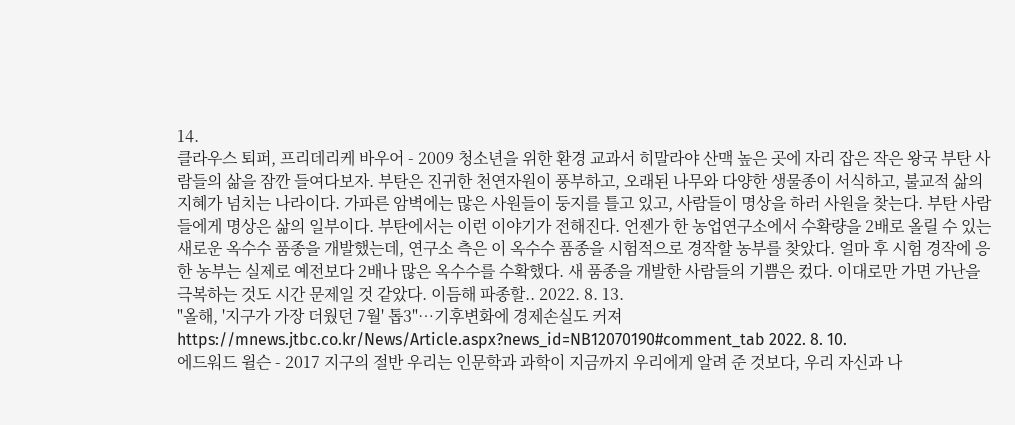14.
클라우스 퇴퍼, 프리데리케 바우어 - 2009 청소년을 위한 환경 교과서 히말라야 산맥 높은 곳에 자리 잡은 작은 왕국 부탄 사람들의 삶을 잠깐 들여다보자. 부탄은 진귀한 천연자원이 풍부하고, 오래된 나무와 다양한 생물종이 서식하고, 불교적 삶의 지혜가 넘치는 나라이다. 가파른 암벽에는 많은 사원들이 둥지를 틀고 있고, 사람들이 명상을 하러 사원을 찾는다. 부탄 사람들에게 명상은 삶의 일부이다. 부탄에서는 이런 이야기가 전해진다. 언젠가 한 농업연구소에서 수확량을 2배로 올릴 수 있는 새로운 옥수수 품종을 개발했는데, 연구소 측은 이 옥수수 품종을 시험적으로 경작할 농부를 찾았다. 얼마 후 시험 경작에 응한 농부는 실제로 예전보다 2배나 많은 옥수수를 수확했다. 새 품종을 개발한 사람들의 기쁨은 컸다. 이대로만 가면 가난을 극복하는 것도 시간 문제일 것 같았다. 이듬해 파종할.. 2022. 8. 13.
"올해, '지구가 가장 더웠던 7월' 톱3"…기후변화에 경제손실도 커져 https://mnews.jtbc.co.kr/News/Article.aspx?news_id=NB12070190#comment_tab 2022. 8. 10.
에드워드 윌슨 - 2017 지구의 절반 우리는 인문학과 과학이 지금까지 우리에게 알려 준 것보다, 우리 자신과 나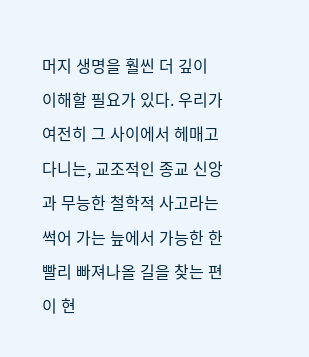머지 생명을 훨씬 더 깊이 이해할 필요가 있다. 우리가 여전히 그 사이에서 헤매고 다니는, 교조적인 종교 신앙과 무능한 철학적 사고라는 썩어 가는 늪에서 가능한 한 빨리 빠져나올 길을 찾는 편이 현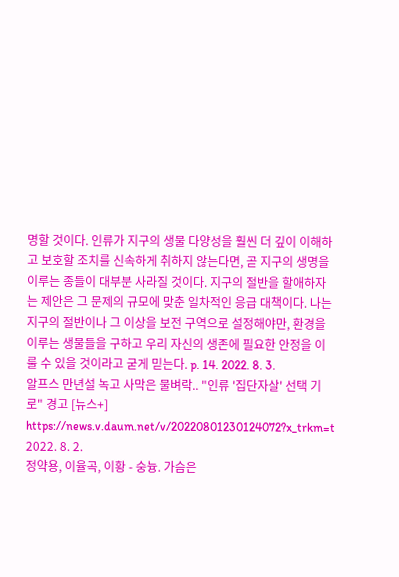명할 것이다. 인류가 지구의 생물 다양성을 훨씬 더 깊이 이해하고 보호할 조치를 신속하게 취하지 않는다면, 곧 지구의 생명을 이루는 종들이 대부분 사라질 것이다. 지구의 절반을 할애하자는 제안은 그 문제의 규모에 맞춘 일차적인 응급 대책이다. 나는 지구의 절반이나 그 이상을 보전 구역으로 설정해야만, 환경을 이루는 생물들을 구하고 우리 자신의 생존에 필요한 안정을 이룰 수 있을 것이라고 굳게 믿는다. p. 14. 2022. 8. 3.
알프스 만년설 녹고 사막은 물벼락.. "인류 '집단자살' 선택 기로" 경고 [뉴스+] https://news.v.daum.net/v/20220801230124072?x_trkm=t 2022. 8. 2.
정약용, 이율곡, 이황 - 숭늉. 가슴은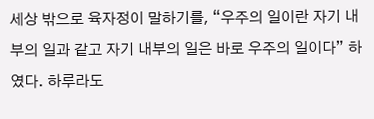세상 밖으로 육자정이 말하기를, “우주의 일이란 자기 내부의 일과 같고 자기 내부의 일은 바로 우주의 일이다” 하였다. 하루라도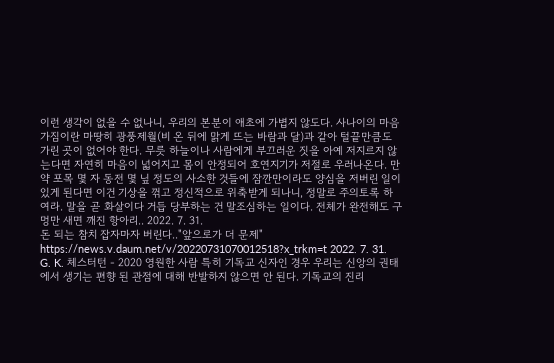이런 생각이 없을 수 없나니, 우리의 본분이 애초에 가볍지 않도다. 사나이의 마음가짐이란 마땅히 광풍제월(비 온 뒤에 맑게 뜨는 바람과 달)과 같아 털끝만큼도 가린 곳이 없어야 한다. 무릇 하늘이나 사람에게 부끄러운 짓을 아예 저지르지 않는다면 자연히 마음이 넓어지고 몸이 안정되어 호연지기가 저절로 우러나온다. 만약 포목 몇 자 동전 몇 닢 정도의 사소한 것들에 잠깐만이라도 양심을 저버린 일이 있게 된다면 이건 기상을 꺾고 정신적으로 위축받게 되나니, 정말로 주의토록 하여라. 말을 곧 화살이다 거듭 당부하는 건 말조심하는 일이다. 전체가 완전해도 구멍만 새면 깨진 항아리.. 2022. 7. 31.
돈 되는 참치 잡자마자 버린다.."앞으로가 더 문제" https://news.v.daum.net/v/20220731070012518?x_trkm=t 2022. 7. 31.
G. K. 체스터턴 - 2020 영원한 사람 특히 기독교 신자인 경우 우리는 신앙의 권태에서 생기는 편향 된 관점에 대해 반발하지 않으면 안 된다. 기독교의 진리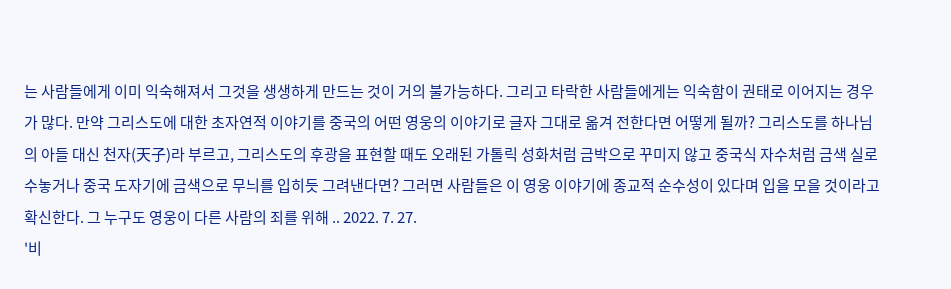는 사람들에게 이미 익숙해져서 그것을 생생하게 만드는 것이 거의 불가능하다. 그리고 타락한 사람들에게는 익숙함이 권태로 이어지는 경우가 많다. 만약 그리스도에 대한 초자연적 이야기를 중국의 어떤 영웅의 이야기로 글자 그대로 옮겨 전한다면 어떻게 될까? 그리스도를 하나님의 아들 대신 천자(天子)라 부르고, 그리스도의 후광을 표현할 때도 오래된 가톨릭 성화처럼 금박으로 꾸미지 않고 중국식 자수처럼 금색 실로 수놓거나 중국 도자기에 금색으로 무늬를 입히듯 그려낸다면? 그러면 사람들은 이 영웅 이야기에 종교적 순수성이 있다며 입을 모을 것이라고 확신한다. 그 누구도 영웅이 다른 사람의 죄를 위해 .. 2022. 7. 27.
'비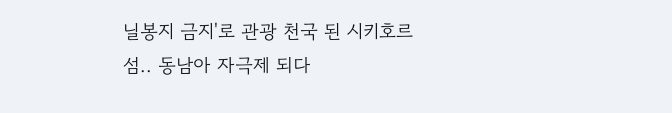닐봉지 금지'로 관광 천국 된 시키호르섬.. 동남아 자극제 되다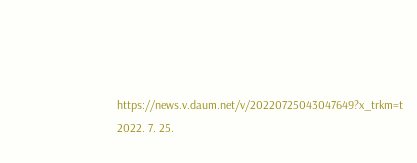https://news.v.daum.net/v/20220725043047649?x_trkm=t 2022. 7. 25.